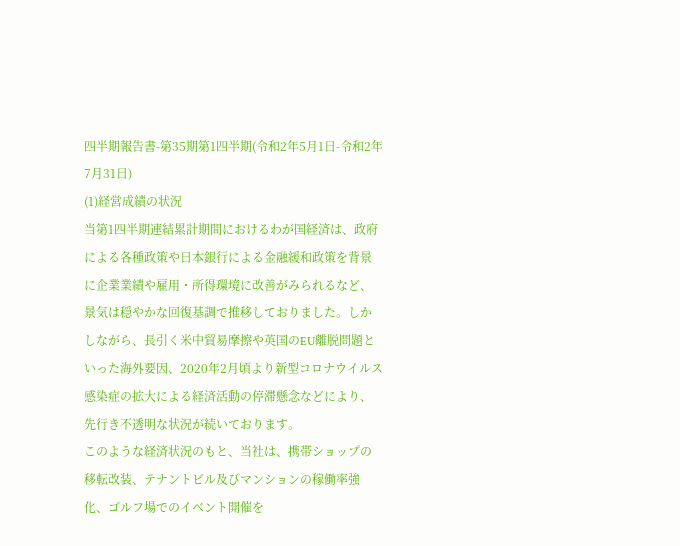四半期報告書-第35期第1四半期(令和2年5月1日-令和2年7月31日)
(1)経営成績の状況
当第1四半期連結累計期間におけるわが国経済は、政府による各種政策や日本銀行による金融緩和政策を背景に企業業績や雇用・所得環境に改善がみられるなど、景気は穏やかな回復基調で推移しておりました。しかしながら、長引く米中貿易摩擦や英国のEU離脱問題といった海外要因、2020年2月頃より新型コロナウイルス感染症の拡大による経済活動の停滞懸念などにより、先行き不透明な状況が続いております。
このような経済状況のもと、当社は、携帯ショップの移転改装、テナントビル及びマンションの稼働率強化、ゴルフ場でのイベント開催を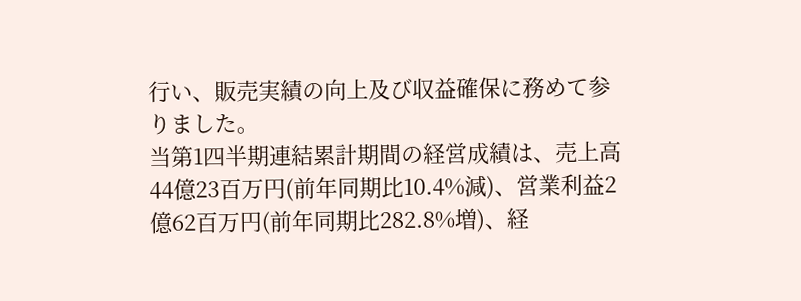行い、販売実績の向上及び収益確保に務めて参りました。
当第1四半期連結累計期間の経営成績は、売上高44億23百万円(前年同期比10.4%減)、営業利益2億62百万円(前年同期比282.8%増)、経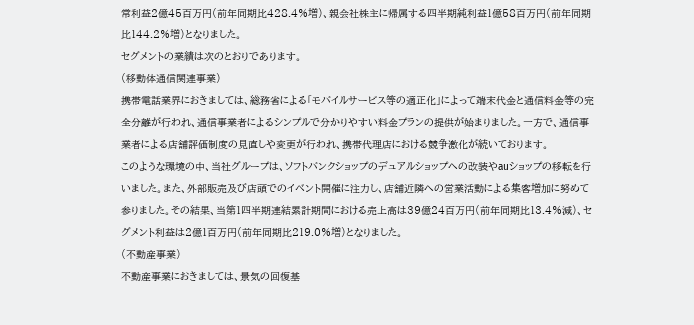常利益2億45百万円(前年同期比428.4%増)、親会社株主に帰属する四半期純利益1億58百万円(前年同期比144.2%増)となりました。
セグメントの業績は次のとおりであります。
(移動体通信関連事業)
携帯電話業界におきましては、総務省による「モバイルサービス等の適正化」によって端末代金と通信料金等の完全分離が行われ、通信事業者によるシンプルで分かりやすい料金プランの提供が始まりました。一方で、通信事業者による店舗評価制度の見直しや変更が行われ、携帯代理店における競争激化が続いております。
このような環境の中、当社グループは、ソフトバンクショップのデュアルショップへの改装やauショップの移転を行いました。また、外部販売及び店頭でのイベント開催に注力し、店舗近隣への営業活動による集客増加に努めて参りました。その結果、当第1四半期連結累計期間における売上高は39億24百万円(前年同期比13.4%減)、セグメント利益は2億1百万円(前年同期比219.0%増)となりました。
(不動産事業)
不動産事業におきましては、景気の回復基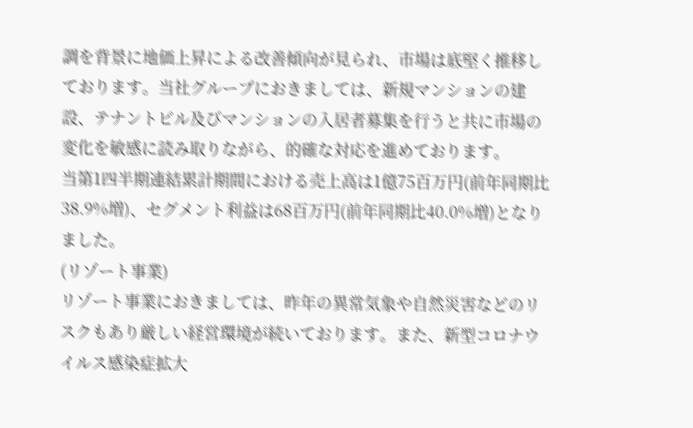調を背景に地価上昇による改善傾向が見られ、市場は底堅く推移しております。当社グループにおきましては、新規マンションの建設、テナントビル及びマンションの入居者募集を行うと共に市場の変化を敏感に読み取りながら、的確な対応を進めております。
当第1四半期連結累計期間における売上高は1億75百万円(前年同期比38.9%増)、セグメント利益は68百万円(前年同期比40.0%増)となりました。
(リゾート事業)
リゾート事業におきましては、昨年の異常気象や自然災害などのリスクもあり厳しい経営環境が続いております。また、新型コロナウイルス感染症拡大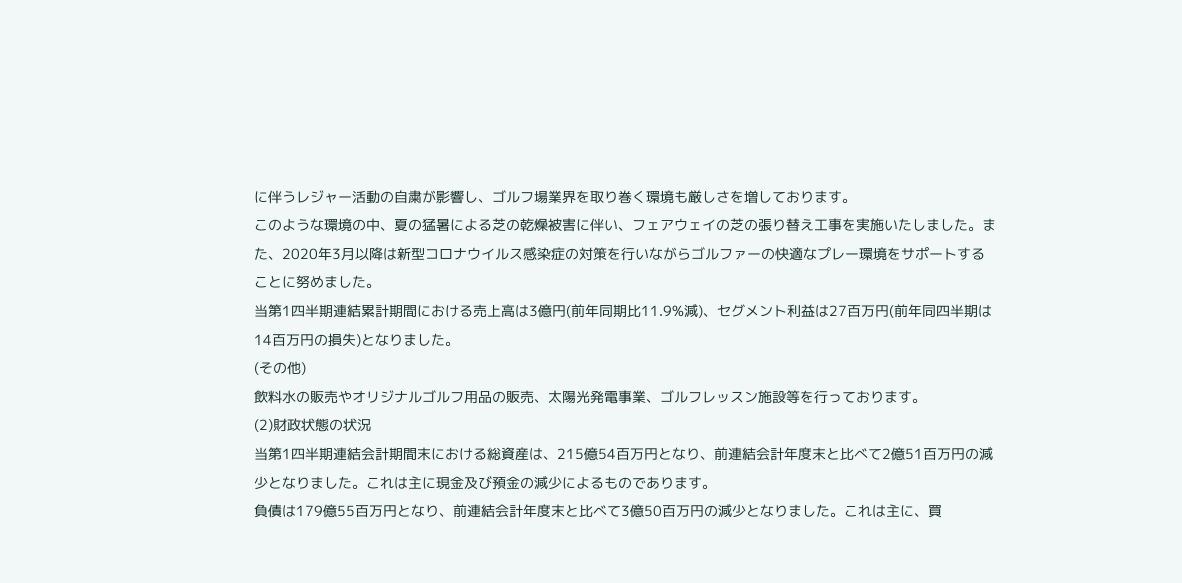に伴うレジャー活動の自粛が影響し、ゴルフ場業界を取り巻く環境も厳しさを増しております。
このような環境の中、夏の猛暑による芝の乾燥被害に伴い、フェアウェイの芝の張り替え工事を実施いたしました。また、2020年3月以降は新型コロナウイルス感染症の対策を行いながらゴルファーの快適なプレー環境をサポートすることに努めました。
当第1四半期連結累計期間における売上高は3億円(前年同期比11.9%減)、セグメント利益は27百万円(前年同四半期は14百万円の損失)となりました。
(その他)
飲料水の販売やオリジナルゴルフ用品の販売、太陽光発電事業、ゴルフレッスン施設等を行っております。
(2)財政状態の状況
当第1四半期連結会計期間末における総資産は、215億54百万円となり、前連結会計年度末と比べて2億51百万円の減少となりました。これは主に現金及び預金の減少によるものであります。
負債は179億55百万円となり、前連結会計年度末と比べて3億50百万円の減少となりました。これは主に、買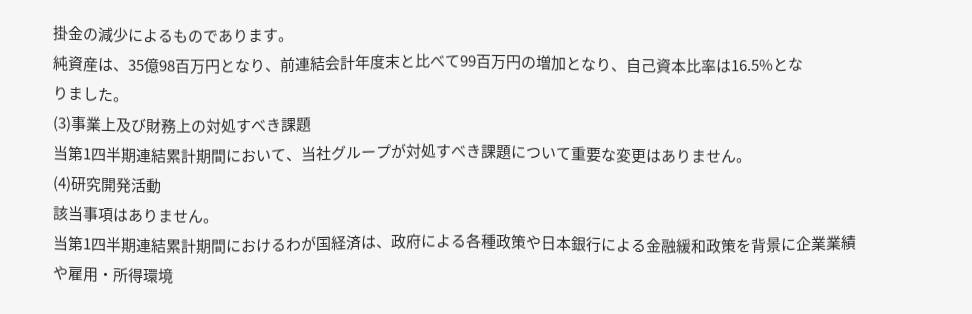掛金の減少によるものであります。
純資産は、35億98百万円となり、前連結会計年度末と比べて99百万円の増加となり、自己資本比率は16.5%とな
りました。
(3)事業上及び財務上の対処すべき課題
当第1四半期連結累計期間において、当社グループが対処すべき課題について重要な変更はありません。
(4)研究開発活動
該当事項はありません。
当第1四半期連結累計期間におけるわが国経済は、政府による各種政策や日本銀行による金融緩和政策を背景に企業業績や雇用・所得環境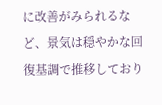に改善がみられるなど、景気は穏やかな回復基調で推移しており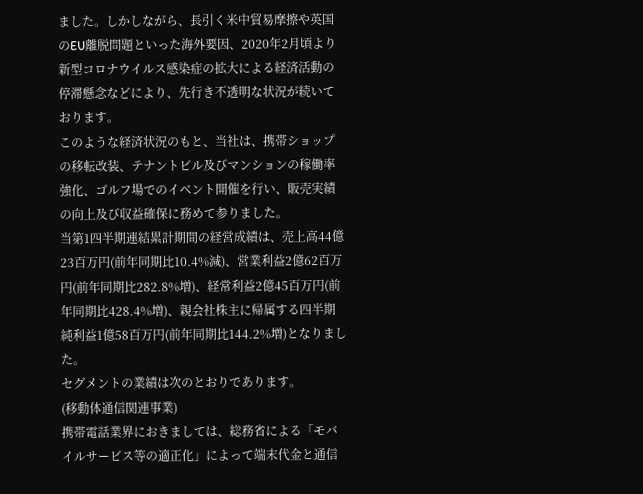ました。しかしながら、長引く米中貿易摩擦や英国のEU離脱問題といった海外要因、2020年2月頃より新型コロナウイルス感染症の拡大による経済活動の停滞懸念などにより、先行き不透明な状況が続いております。
このような経済状況のもと、当社は、携帯ショップの移転改装、テナントビル及びマンションの稼働率強化、ゴルフ場でのイベント開催を行い、販売実績の向上及び収益確保に務めて参りました。
当第1四半期連結累計期間の経営成績は、売上高44億23百万円(前年同期比10.4%減)、営業利益2億62百万円(前年同期比282.8%増)、経常利益2億45百万円(前年同期比428.4%増)、親会社株主に帰属する四半期純利益1億58百万円(前年同期比144.2%増)となりました。
セグメントの業績は次のとおりであります。
(移動体通信関連事業)
携帯電話業界におきましては、総務省による「モバイルサービス等の適正化」によって端末代金と通信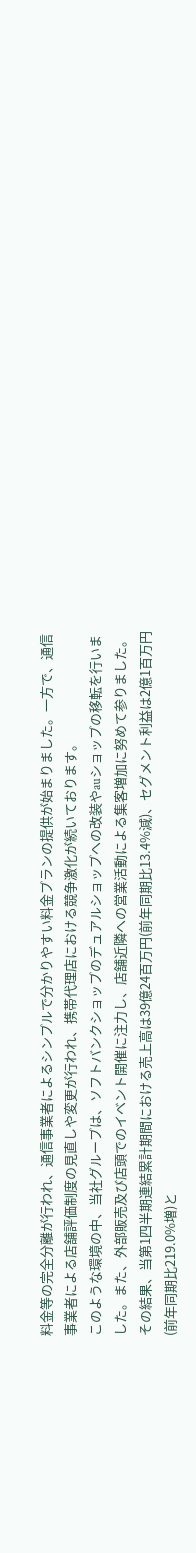料金等の完全分離が行われ、通信事業者によるシンプルで分かりやすい料金プランの提供が始まりました。一方で、通信事業者による店舗評価制度の見直しや変更が行われ、携帯代理店における競争激化が続いております。
このような環境の中、当社グループは、ソフトバンクショップのデュアルショップへの改装やauショップの移転を行いました。また、外部販売及び店頭でのイベント開催に注力し、店舗近隣への営業活動による集客増加に努めて参りました。その結果、当第1四半期連結累計期間における売上高は39億24百万円(前年同期比13.4%減)、セグメント利益は2億1百万円(前年同期比219.0%増)と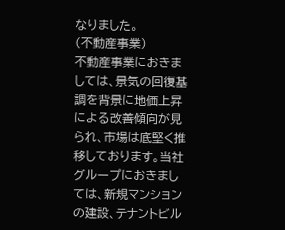なりました。
(不動産事業)
不動産事業におきましては、景気の回復基調を背景に地価上昇による改善傾向が見られ、市場は底堅く推移しております。当社グループにおきましては、新規マンションの建設、テナントビル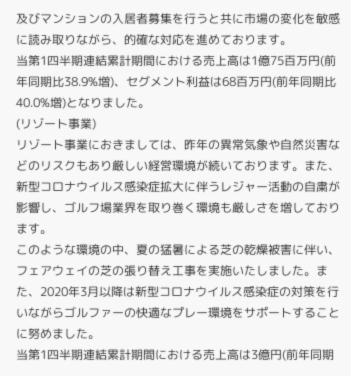及びマンションの入居者募集を行うと共に市場の変化を敏感に読み取りながら、的確な対応を進めております。
当第1四半期連結累計期間における売上高は1億75百万円(前年同期比38.9%増)、セグメント利益は68百万円(前年同期比40.0%増)となりました。
(リゾート事業)
リゾート事業におきましては、昨年の異常気象や自然災害などのリスクもあり厳しい経営環境が続いております。また、新型コロナウイルス感染症拡大に伴うレジャー活動の自粛が影響し、ゴルフ場業界を取り巻く環境も厳しさを増しております。
このような環境の中、夏の猛暑による芝の乾燥被害に伴い、フェアウェイの芝の張り替え工事を実施いたしました。また、2020年3月以降は新型コロナウイルス感染症の対策を行いながらゴルファーの快適なプレー環境をサポートすることに努めました。
当第1四半期連結累計期間における売上高は3億円(前年同期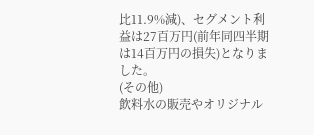比11.9%減)、セグメント利益は27百万円(前年同四半期は14百万円の損失)となりました。
(その他)
飲料水の販売やオリジナル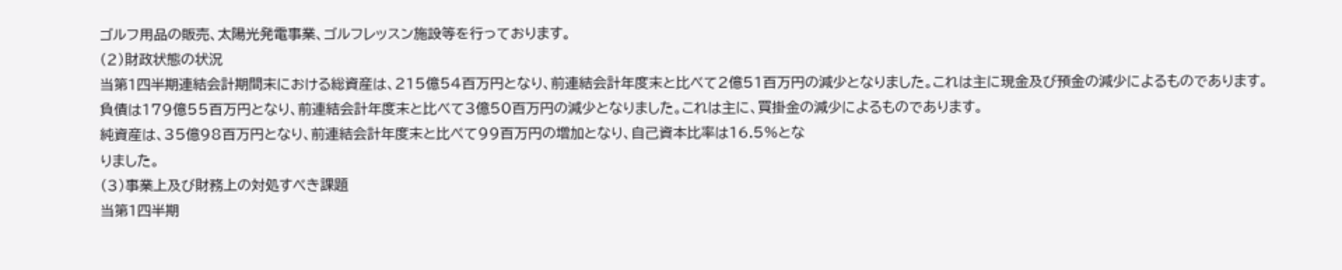ゴルフ用品の販売、太陽光発電事業、ゴルフレッスン施設等を行っております。
(2)財政状態の状況
当第1四半期連結会計期間末における総資産は、215億54百万円となり、前連結会計年度末と比べて2億51百万円の減少となりました。これは主に現金及び預金の減少によるものであります。
負債は179億55百万円となり、前連結会計年度末と比べて3億50百万円の減少となりました。これは主に、買掛金の減少によるものであります。
純資産は、35億98百万円となり、前連結会計年度末と比べて99百万円の増加となり、自己資本比率は16.5%とな
りました。
(3)事業上及び財務上の対処すべき課題
当第1四半期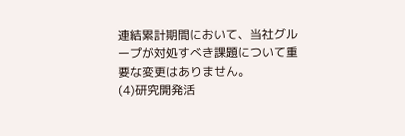連結累計期間において、当社グループが対処すべき課題について重要な変更はありません。
(4)研究開発活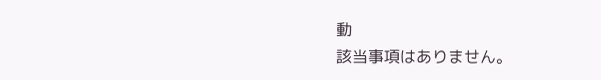動
該当事項はありません。